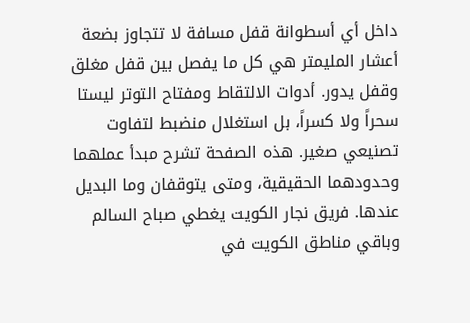داخل أي أسطوانة قفل مسافة لا تتجاوز بضعة أعشار المليمتر هي كل ما يفصل بين قفل مغلق وقفل يدور. أدوات الالتقاط ومفتاح التوتر ليستا سحراً ولا كسراً، بل استغلال منضبط لتفاوت تصنيعي صغير. هذه الصفحة تشرح مبدأ عملهما وحدودهما الحقيقية، ومتى يتوقفان وما البديل عندها. فريق نجار الكويت يغطي صباح السالم وباقي مناطق الكويت في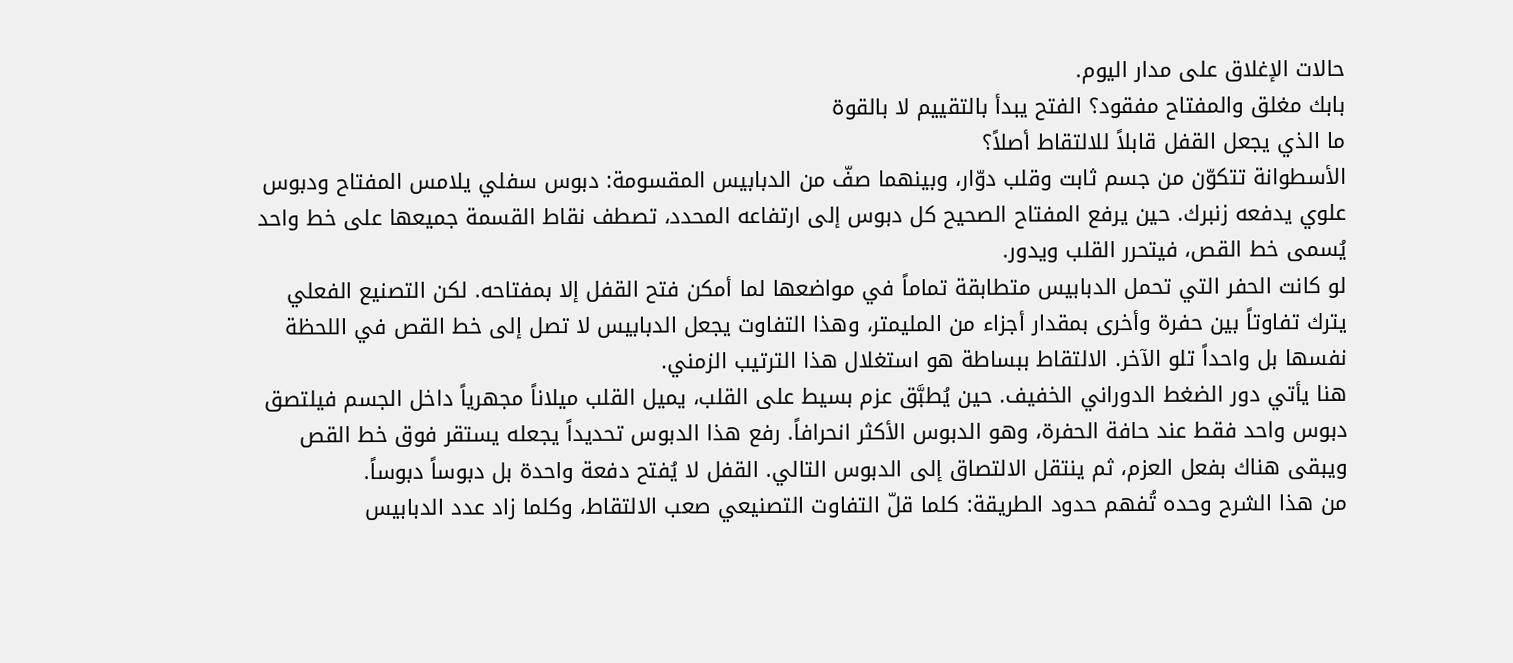حالات الإغلاق على مدار اليوم.
بابك مغلق والمفتاح مفقود؟ الفتح يبدأ بالتقييم لا بالقوة
ما الذي يجعل القفل قابلاً للالتقاط أصلاً؟
الأسطوانة تتكوّن من جسم ثابت وقلب دوّار، وبينهما صفّ من الدبابيس المقسومة: دبوس سفلي يلامس المفتاح ودبوس علوي يدفعه زنبرك. حين يرفع المفتاح الصحيح كل دبوس إلى ارتفاعه المحدد، تصطف نقاط القسمة جميعها على خط واحد يُسمى خط القص، فيتحرر القلب ويدور.
لو كانت الحفر التي تحمل الدبابيس متطابقة تماماً في مواضعها لما أمكن فتح القفل إلا بمفتاحه. لكن التصنيع الفعلي يترك تفاوتاً بين حفرة وأخرى بمقدار أجزاء من المليمتر، وهذا التفاوت يجعل الدبابيس لا تصل إلى خط القص في اللحظة نفسها بل واحداً تلو الآخر. الالتقاط ببساطة هو استغلال هذا الترتيب الزمني.
هنا يأتي دور الضغط الدوراني الخفيف. حين يُطبَّق عزم بسيط على القلب، يميل القلب ميلاناً مجهرياً داخل الجسم فيلتصق دبوس واحد فقط عند حافة الحفرة، وهو الدبوس الأكثر انحرافاً. رفع هذا الدبوس تحديداً يجعله يستقر فوق خط القص ويبقى هناك بفعل العزم، ثم ينتقل الالتصاق إلى الدبوس التالي. القفل لا يُفتح دفعة واحدة بل دبوساً دبوساً.
من هذا الشرح وحده تُفهم حدود الطريقة: كلما قلّ التفاوت التصنيعي صعب الالتقاط، وكلما زاد عدد الدبابيس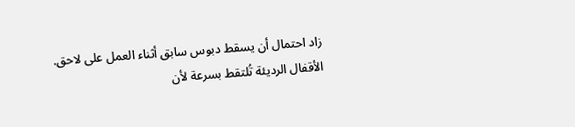زاد احتمال أن يسقط دبوس سابق أثناء العمل على لاحق. الأقفال الرديئة تُلتقط بسرعة لأن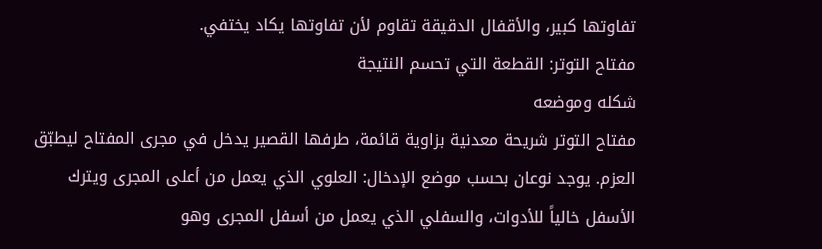تفاوتها كبير، والأقفال الدقيقة تقاوم لأن تفاوتها يكاد يختفي.
مفتاح التوتر: القطعة التي تحسم النتيجة
شكله وموضعه
مفتاح التوتر شريحة معدنية بزاوية قائمة، طرفها القصير يدخل في مجرى المفتاح ليطبّق العزم. يوجد نوعان بحسب موضع الإدخال: العلوي الذي يعمل من أعلى المجرى ويترك الأسفل خالياً للأدوات، والسفلي الذي يعمل من أسفل المجرى وهو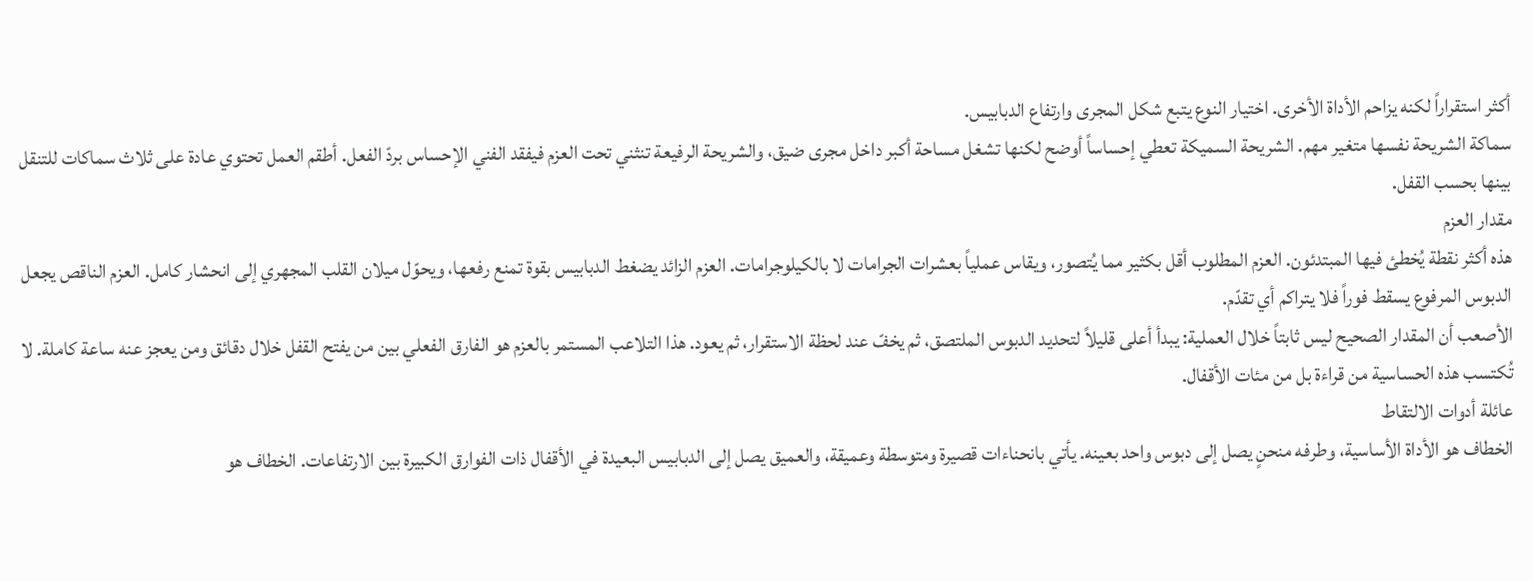أكثر استقراراً لكنه يزاحم الأداة الأخرى. اختيار النوع يتبع شكل المجرى وارتفاع الدبابيس.
سماكة الشريحة نفسها متغير مهم. الشريحة السميكة تعطي إحساساً أوضح لكنها تشغل مساحة أكبر داخل مجرى ضيق، والشريحة الرفيعة تنثني تحت العزم فيفقد الفني الإحساس بردّ الفعل. أطقم العمل تحتوي عادة على ثلاث سماكات للتنقل بينها بحسب القفل.
مقدار العزم
هذه أكثر نقطة يُخطئ فيها المبتدئون. العزم المطلوب أقل بكثير مما يُتصور، ويقاس عملياً بعشرات الجرامات لا بالكيلوجرامات. العزم الزائد يضغط الدبابيس بقوة تمنع رفعها، ويحوّل ميلان القلب المجهري إلى انحشار كامل. العزم الناقص يجعل الدبوس المرفوع يسقط فوراً فلا يتراكم أي تقدّم.
الأصعب أن المقدار الصحيح ليس ثابتاً خلال العملية: يبدأ أعلى قليلاً لتحديد الدبوس الملتصق، ثم يخفّ عند لحظة الاستقرار، ثم يعود. هذا التلاعب المستمر بالعزم هو الفارق الفعلي بين من يفتح القفل خلال دقائق ومن يعجز عنه ساعة كاملة. لا تُكتسب هذه الحساسية من قراءة بل من مئات الأقفال.
عائلة أدوات الالتقاط
الخطاف هو الأداة الأساسية، وطرفه منحنٍ يصل إلى دبوس واحد بعينه. يأتي بانحناءات قصيرة ومتوسطة وعميقة، والعميق يصل إلى الدبابيس البعيدة في الأقفال ذات الفوارق الكبيرة بين الارتفاعات. الخطاف هو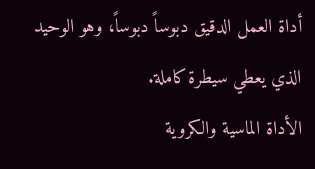أداة العمل الدقيق دبوساً دبوساً، وهو الوحيد الذي يعطي سيطرة كاملة.
الأداة الماسية والكروية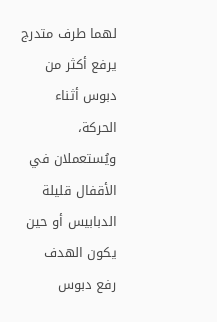لهما طرف متدرج يرفع أكثر من دبوس أثناء الحركة، ويُستعملان في الأقفال قليلة الدبابيس أو حين يكون الهدف رفع دبوس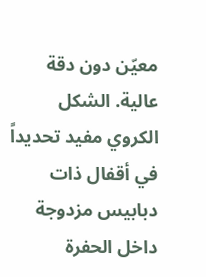معيّن دون دقة عالية. الشكل الكروي مفيد تحديداً في أقفال ذات دبابيس مزدوجة داخل الحفرة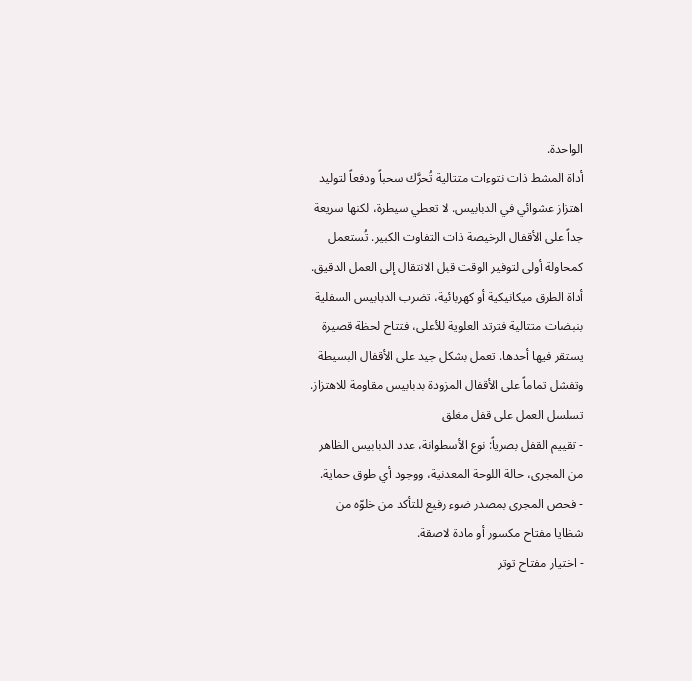الواحدة.
أداة المشط ذات نتوءات متتالية تُحرَّك سحباً ودفعاً لتوليد اهتزاز عشوائي في الدبابيس. لا تعطي سيطرة، لكنها سريعة جداً على الأقفال الرخيصة ذات التفاوت الكبير. تُستعمل كمحاولة أولى لتوفير الوقت قبل الانتقال إلى العمل الدقيق.
أداة الطرق ميكانيكية أو كهربائية، تضرب الدبابيس السفلية بنبضات متتالية فترتد العلوية للأعلى، فتتاح لحظة قصيرة يستقر فيها أحدها. تعمل بشكل جيد على الأقفال البسيطة وتفشل تماماً على الأقفال المزودة بدبابيس مقاومة للاهتزاز.
تسلسل العمل على قفل مغلق
- تقييم القفل بصرياً: نوع الأسطوانة، عدد الدبابيس الظاهر من المجرى، حالة اللوحة المعدنية، ووجود أي طوق حماية.
- فحص المجرى بمصدر ضوء رفيع للتأكد من خلوّه من شظايا مفتاح مكسور أو مادة لاصقة.
- اختيار مفتاح توتر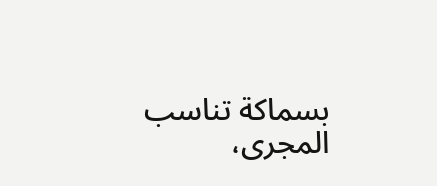بسماكة تناسب المجرى،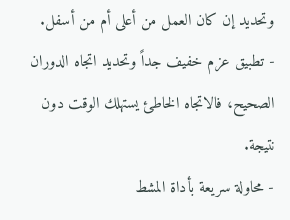وتحديد إن كان العمل من أعلى أم من أسفل.
- تطبيق عزم خفيف جداً وتحديد اتجاه الدوران الصحيح، فالاتجاه الخاطئ يستهلك الوقت دون نتيجة.
- محاولة سريعة بأداة المشط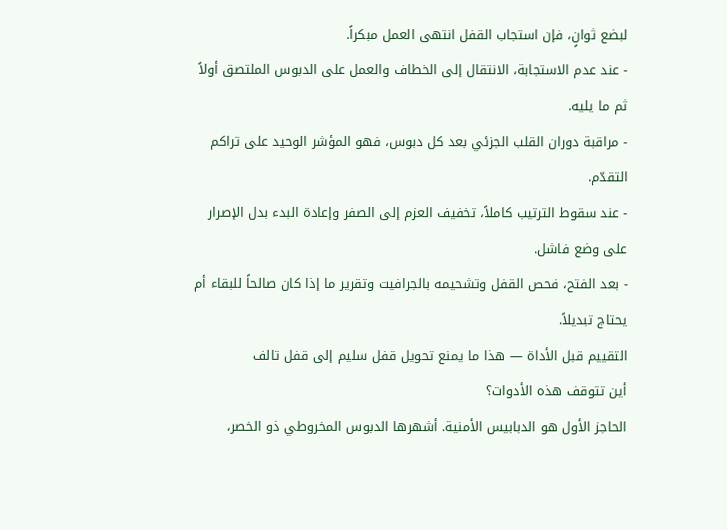لبضع ثوانٍ، فإن استجاب القفل انتهى العمل مبكراً.
- عند عدم الاستجابة، الانتقال إلى الخطاف والعمل على الدبوس الملتصق أولاً ثم ما يليه.
- مراقبة دوران القلب الجزئي بعد كل دبوس، فهو المؤشر الوحيد على تراكم التقدّم.
- عند سقوط الترتيب كاملاً، تخفيف العزم إلى الصفر وإعادة البدء بدل الإصرار على وضع فاشل.
- بعد الفتح، فحص القفل وتشحيمه بالجرافيت وتقرير ما إذا كان صالحاً للبقاء أم يحتاج تبديلاً.
التقييم قبل الأداة — هذا ما يمنع تحويل قفل سليم إلى قفل تالف
أين تتوقف هذه الأدوات؟
الحاجز الأول هو الدبابيس الأمنية. أشهرها الدبوس المخروطي ذو الخصر،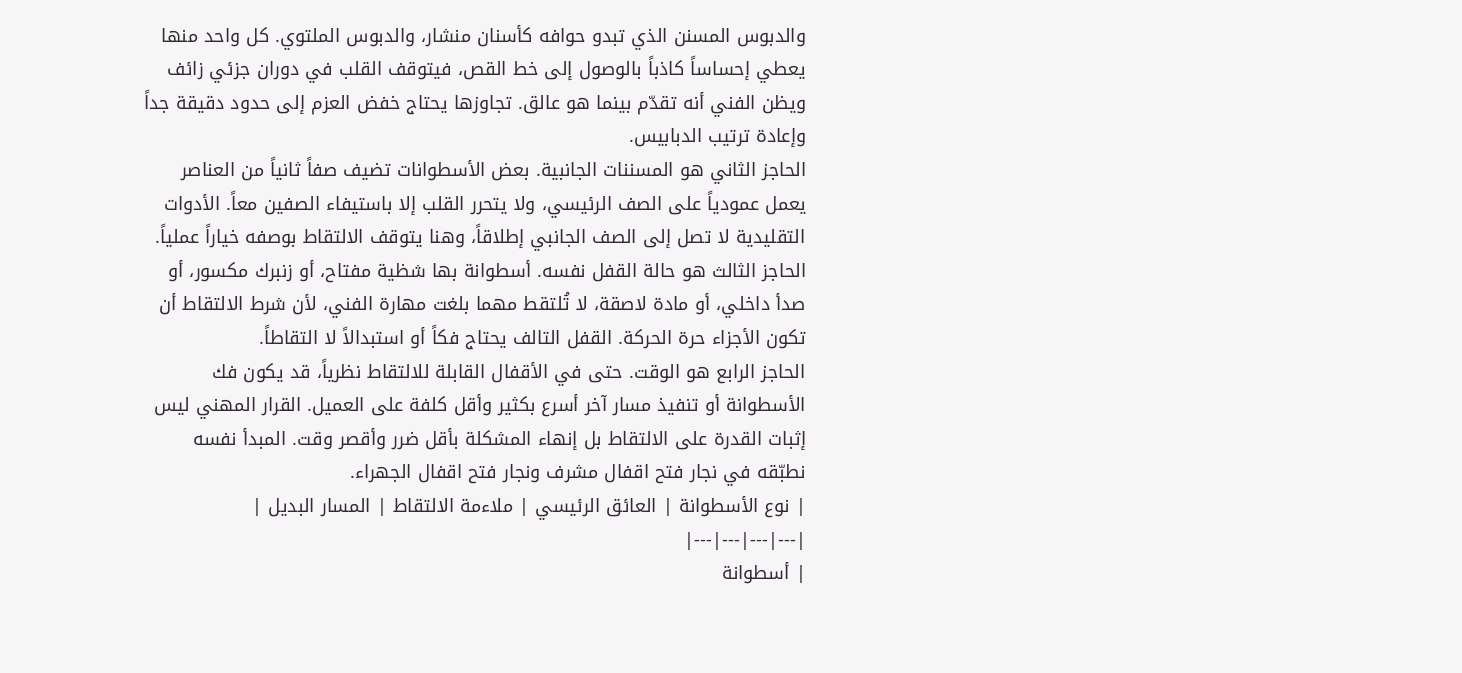والدبوس المسنن الذي تبدو حوافه كأسنان منشار، والدبوس الملتوي. كل واحد منها يعطي إحساساً كاذباً بالوصول إلى خط القص، فيتوقف القلب في دوران جزئي زائف ويظن الفني أنه تقدّم بينما هو عالق. تجاوزها يحتاج خفض العزم إلى حدود دقيقة جداً وإعادة ترتيب الدبابيس.
الحاجز الثاني هو المسننات الجانبية. بعض الأسطوانات تضيف صفاً ثانياً من العناصر يعمل عمودياً على الصف الرئيسي، ولا يتحرر القلب إلا باستيفاء الصفين معاً. الأدوات التقليدية لا تصل إلى الصف الجانبي إطلاقاً، وهنا يتوقف الالتقاط بوصفه خياراً عملياً.
الحاجز الثالث هو حالة القفل نفسه. أسطوانة بها شظية مفتاح، أو زنبرك مكسور، أو صدأ داخلي، أو مادة لاصقة، لا تُلتقط مهما بلغت مهارة الفني، لأن شرط الالتقاط أن تكون الأجزاء حرة الحركة. القفل التالف يحتاج فكاً أو استبدالاً لا التقاطاً.
الحاجز الرابع هو الوقت. حتى في الأقفال القابلة للالتقاط نظرياً، قد يكون فك الأسطوانة أو تنفيذ مسار آخر أسرع بكثير وأقل كلفة على العميل. القرار المهني ليس إثبات القدرة على الالتقاط بل إنهاء المشكلة بأقل ضرر وأقصر وقت. المبدأ نفسه نطبّقه في نجار فتح اقفال مشرف ونجار فتح اقفال الجهراء.
| نوع الأسطوانة | العائق الرئيسي | ملاءمة الالتقاط | المسار البديل |
|---|---|---|---|
| أسطوانة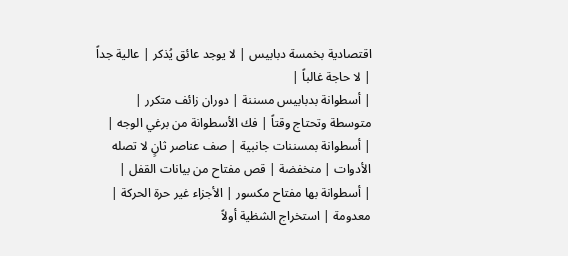اقتصادية بخمسة دبابيس | لا يوجد عائق يُذكر | عالية جداً | لا حاجة غالباً |
| أسطوانة بدبابيس مسننة | دوران زائف متكرر | متوسطة وتحتاج وقتاً | فك الأسطوانة من برغي الوجه |
| أسطوانة بمسننات جانبية | صف عناصر ثانٍ لا تصله الأدوات | منخفضة | قص مفتاح من بيانات القفل |
| أسطوانة بها مفتاح مكسور | الأجزاء غير حرة الحركة | معدومة | استخراج الشظية أولاً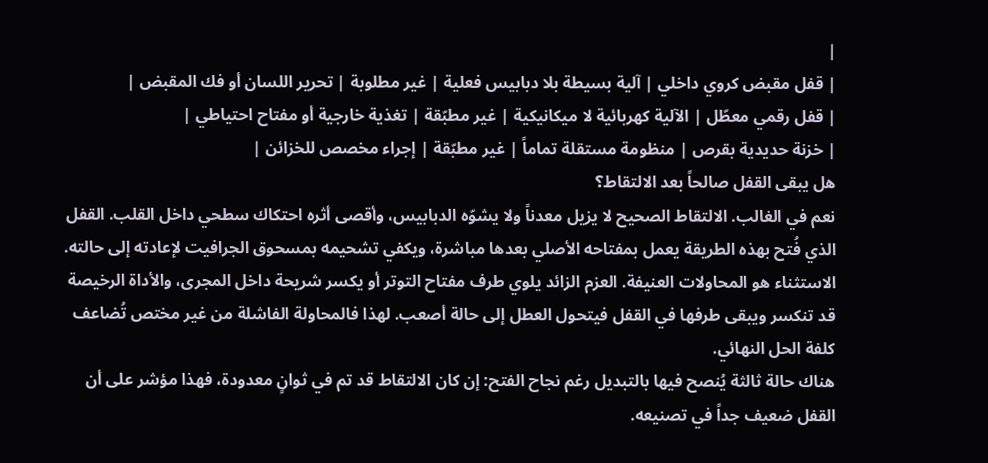|
| قفل مقبض كروي داخلي | آلية بسيطة بلا دبابيس فعلية | غير مطلوبة | تحرير اللسان أو فك المقبض |
| قفل رقمي معطّل | الآلية كهربائية لا ميكانيكية | غير مطبّقة | تغذية خارجية أو مفتاح احتياطي |
| خزنة حديدية بقرص | منظومة مستقلة تماماً | غير مطبّقة | إجراء مخصص للخزائن |
هل يبقى القفل صالحاً بعد الالتقاط؟
نعم في الغالب. الالتقاط الصحيح لا يزيل معدناً ولا يشوّه الدبابيس، وأقصى أثره احتكاك سطحي داخل القلب. القفل الذي فُتح بهذه الطريقة يعمل بمفتاحه الأصلي بعدها مباشرة، ويكفي تشحيمه بمسحوق الجرافيت لإعادته إلى حالته.
الاستثناء هو المحاولات العنيفة. العزم الزائد يلوي طرف مفتاح التوتر أو يكسر شريحة داخل المجرى، والأداة الرخيصة قد تنكسر ويبقى طرفها في القفل فيتحول العطل إلى حالة أصعب. لهذا فالمحاولة الفاشلة من غير مختص تُضاعف كلفة الحل النهائي.
هناك حالة ثالثة يُنصح فيها بالتبديل رغم نجاح الفتح: إن كان الالتقاط قد تم في ثوانٍ معدودة، فهذا مؤشر على أن القفل ضعيف جداً في تصنيعه.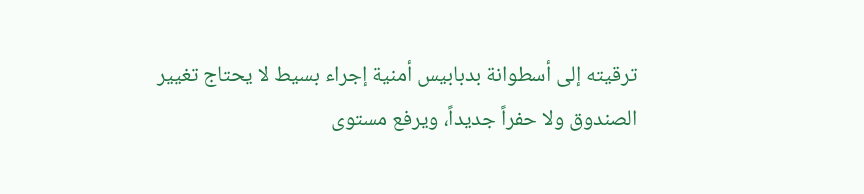ترقيته إلى أسطوانة بدبابيس أمنية إجراء بسيط لا يحتاج تغيير الصندوق ولا حفراً جديداً، ويرفع مستوى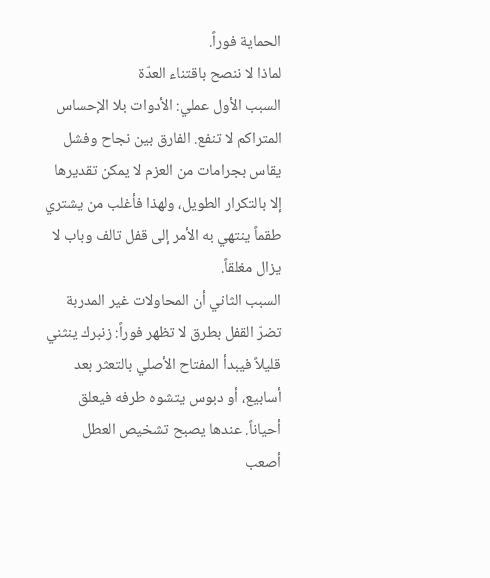الحماية فوراً.
لماذا لا ننصح باقتناء العدّة
السبب الأول عملي: الأدوات بلا الإحساس المتراكم لا تنفع. الفارق بين نجاح وفشل يقاس بجرامات من العزم لا يمكن تقديرها إلا بالتكرار الطويل، ولهذا فأغلب من يشتري طقماً ينتهي به الأمر إلى قفل تالف وباب لا يزال مغلقاً.
السبب الثاني أن المحاولات غير المدربة تضرّ القفل بطرق لا تظهر فوراً: زنبرك ينثني قليلاً فيبدأ المفتاح الأصلي بالتعثر بعد أسابيع، أو دبوس يتشوه طرفه فيعلق أحياناً. عندها يصبح تشخيص العطل أصعب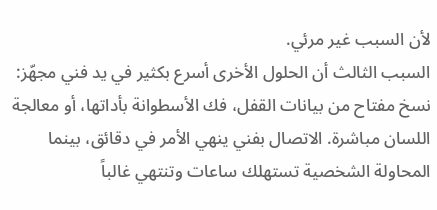لأن السبب غير مرئي.
السبب الثالث أن الحلول الأخرى أسرع بكثير في يد فني مجهّز: نسخ مفتاح من بيانات القفل، فك الأسطوانة بأداتها، أو معالجة اللسان مباشرة. الاتصال بفني ينهي الأمر في دقائق، بينما المحاولة الشخصية تستهلك ساعات وتنتهي غالباً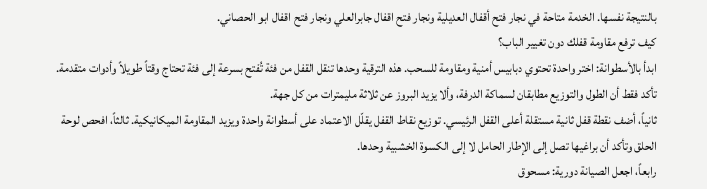بالنتيجة نفسها. الخدمة متاحة في نجار فتح أقفال العديلية ونجار فتح اقفال جابرالعلي ونجار فتح اقفال ابو الحصاني.
كيف ترفع مقاومة قفلك دون تغيير الباب؟
ابدأ بالأسطوانة: اختر واحدة تحتوي دبابيس أمنية ومقاومة للسحب. هذه الترقية وحدها تنقل القفل من فئة تُفتح بسرعة إلى فئة تحتاج وقتاً طويلاً وأدوات متقدمة. تأكد فقط أن الطول والتوزيع مطابقان لسماكة الدرفة، وألا يزيد البروز عن ثلاثة مليمترات من كل جهة.
ثانياً، أضف نقطة قفل ثانية مستقلة أعلى القفل الرئيسي. توزيع نقاط القفل يقلّل الاعتماد على أسطوانة واحدة ويزيد المقاومة الميكانيكية. ثالثاً، افحص لوحة الحلق وتأكد أن براغيها تصل إلى الإطار الحامل لا إلى الكسوة الخشبية وحدها.
رابعاً، اجعل الصيانة دورية: مسحوق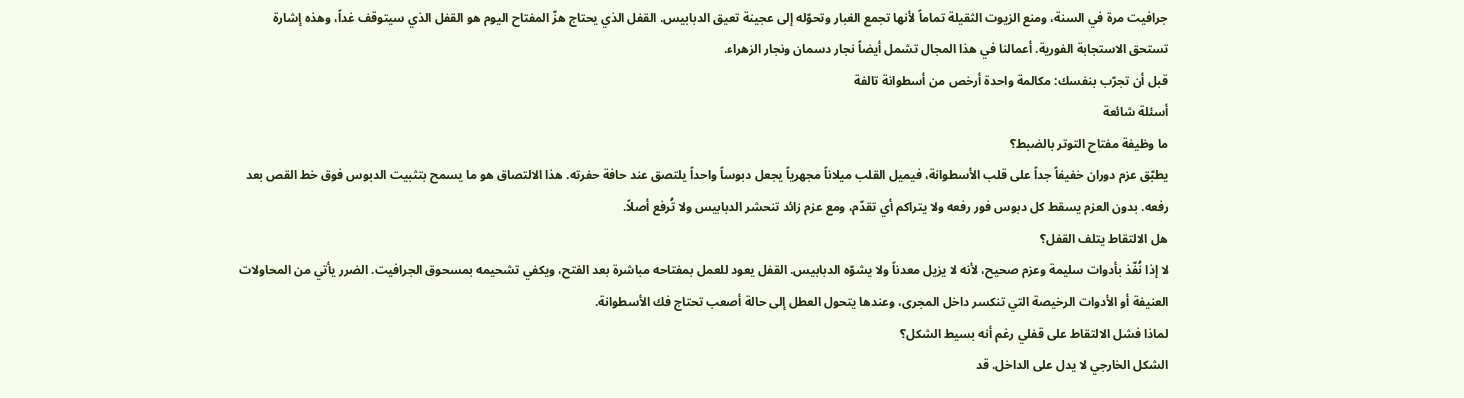جرافيت مرة في السنة، ومنع الزيوت الثقيلة تماماً لأنها تجمع الغبار وتحوّله إلى عجينة تعيق الدبابيس. القفل الذي يحتاج هزّ المفتاح اليوم هو القفل الذي سيتوقف غداً، وهذه إشارة تستحق الاستجابة الفورية. أعمالنا في هذا المجال تشمل أيضاً نجار دسمان ونجار الزهراء.
قبل أن تجرّب بنفسك: مكالمة واحدة أرخص من أسطوانة تالفة
أسئلة شائعة
ما وظيفة مفتاح التوتر بالضبط؟
يطبّق عزم دوران خفيفاً جداً على قلب الأسطوانة، فيميل القلب ميلاناً مجهرياً يجعل دبوساً واحداً يلتصق عند حافة حفرته. هذا الالتصاق هو ما يسمح بتثبيت الدبوس فوق خط القص بعد رفعه. بدون العزم يسقط كل دبوس فور رفعه ولا يتراكم أي تقدّم، ومع عزم زائد تنحشر الدبابيس ولا تُرفع أصلاً.
هل الالتقاط يتلف القفل؟
لا إذا نُفّذ بأدوات سليمة وعزم صحيح، لأنه لا يزيل معدناً ولا يشوّه الدبابيس. القفل يعود للعمل بمفتاحه مباشرة بعد الفتح، ويكفي تشحيمه بمسحوق الجرافيت. الضرر يأتي من المحاولات العنيفة أو الأدوات الرخيصة التي تنكسر داخل المجرى، وعندها يتحول العطل إلى حالة أصعب تحتاج فك الأسطوانة.
لماذا فشل الالتقاط على قفلي رغم أنه بسيط الشكل؟
الشكل الخارجي لا يدل على الداخل. قد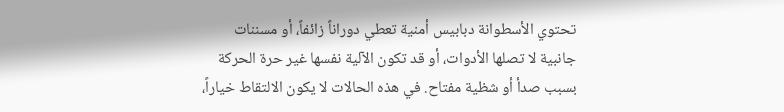تحتوي الأسطوانة دبابيس أمنية تعطي دوراناً زائفاً، أو مسننات جانبية لا تصلها الأدوات، أو قد تكون الآلية نفسها غير حرة الحركة بسبب صدأ أو شظية مفتاح. في هذه الحالات لا يكون الالتقاط خياراً،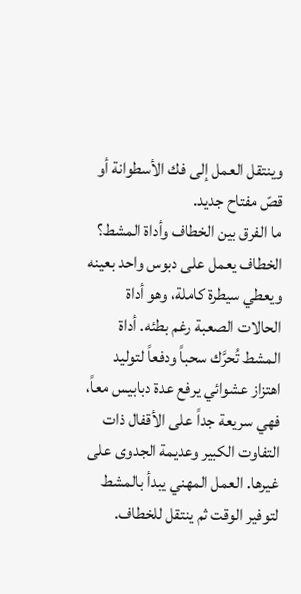وينتقل العمل إلى فك الأسطوانة أو قصّ مفتاح جديد.
ما الفرق بين الخطاف وأداة المشط؟
الخطاف يعمل على دبوس واحد بعينه ويعطي سيطرة كاملة، وهو أداة الحالات الصعبة رغم بطئه. أداة المشط تُحرَّك سحباً ودفعاً لتوليد اهتزاز عشوائي يرفع عدة دبابيس معاً، فهي سريعة جداً على الأقفال ذات التفاوت الكبير وعديمة الجدوى على غيرها. العمل المهني يبدأ بالمشط لتوفير الوقت ثم ينتقل للخطاف.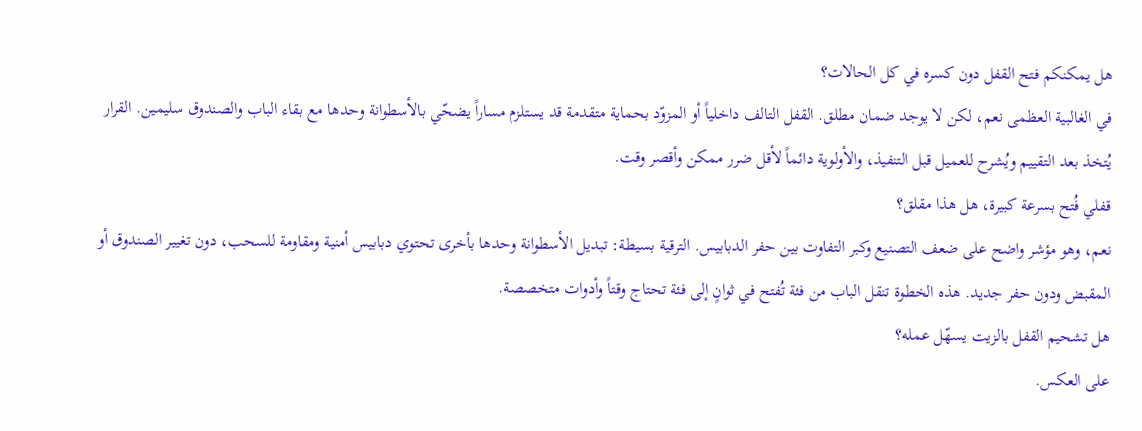هل يمكنكم فتح القفل دون كسره في كل الحالات؟
في الغالبية العظمى نعم، لكن لا يوجد ضمان مطلق. القفل التالف داخلياً أو المزوّد بحماية متقدمة قد يستلزم مساراً يضحّي بالأسطوانة وحدها مع بقاء الباب والصندوق سليمين. القرار يُتخذ بعد التقييم ويُشرح للعميل قبل التنفيذ، والأولوية دائماً لأقل ضرر ممكن وأقصر وقت.
قفلي فُتح بسرعة كبيرة، هل هذا مقلق؟
نعم، وهو مؤشر واضح على ضعف التصنيع وكبر التفاوت بين حفر الدبابيس. الترقية بسيطة: تبديل الأسطوانة وحدها بأخرى تحتوي دبابيس أمنية ومقاومة للسحب، دون تغيير الصندوق أو المقبض ودون حفر جديد. هذه الخطوة تنقل الباب من فئة تُفتح في ثوانٍ إلى فئة تحتاج وقتاً وأدوات متخصصة.
هل تشحيم القفل بالزيت يسهّل عمله؟
على العكس.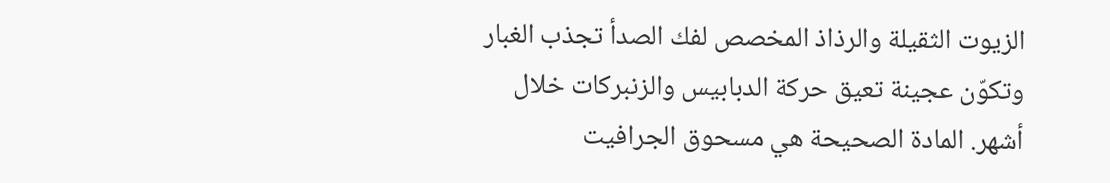الزيوت الثقيلة والرذاذ المخصص لفك الصدأ تجذب الغبار وتكوّن عجينة تعيق حركة الدبابيس والزنبركات خلال أشهر. المادة الصحيحة هي مسحوق الجرافيت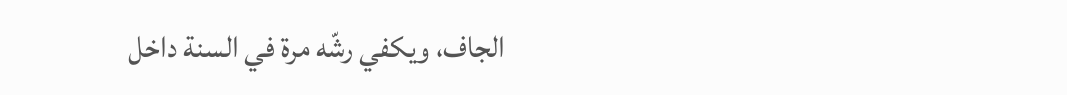الجاف، ويكفي رشّه مرة في السنة داخل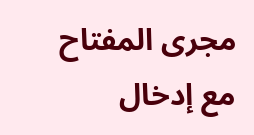مجرى المفتاح مع إدخال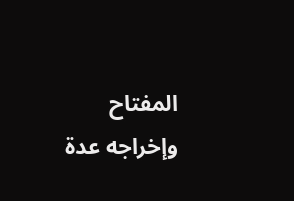المفتاح وإخراجه عدة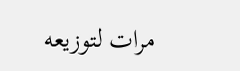مرات لتوزيعه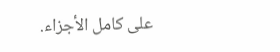على كامل الأجزاء.